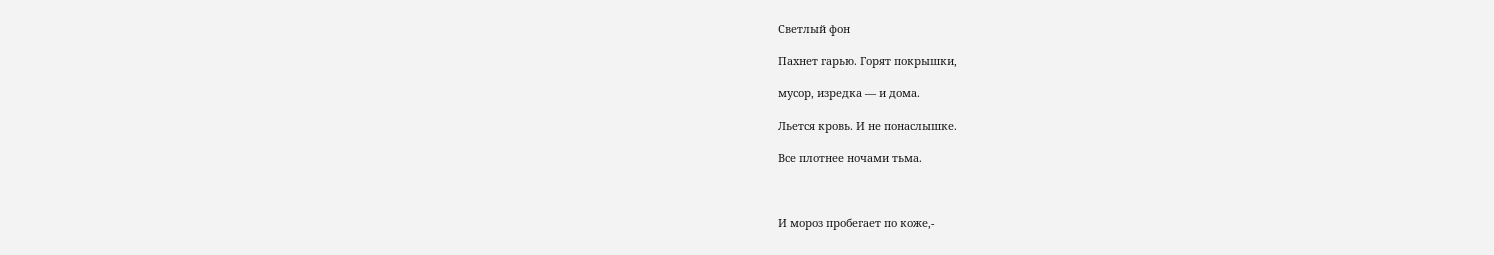Светлый фон

Пахнет гарью. Горят покрышки,

мусор, изредка — и дома.

Льется кровь. И не понаслышке.

Все плотнее ночами тьма.



И мороз пробегает по коже,-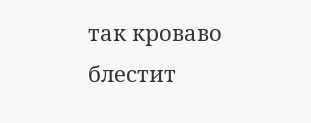так кроваво блестит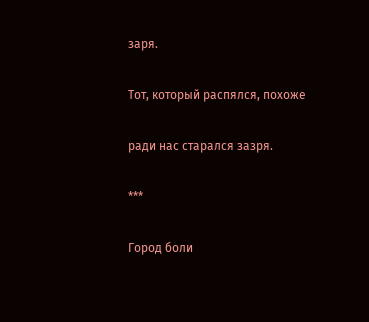заря.

Тот, который распялся, похоже

ради нас старался зазря.

***

Город боли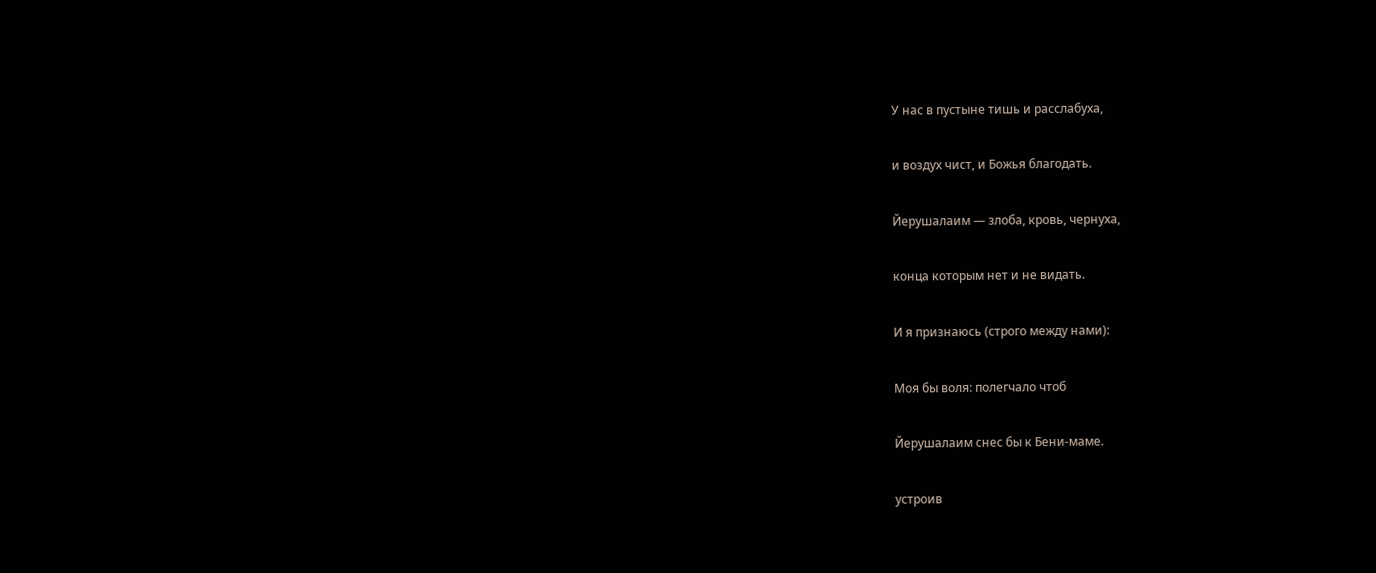У нас в пустыне тишь и расслабуха,

и воздух чист, и Божья благодать.

Йерушалаим — злоба, кровь, чернуха,

конца которым нет и не видать.

И я признаюсь (строго между нами):

Моя бы воля: полегчало чтоб

Йерушалаим снес бы к Бени-маме.

устроив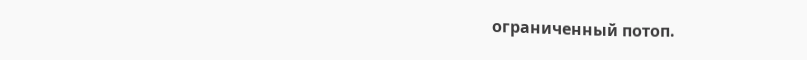ограниченный потоп.